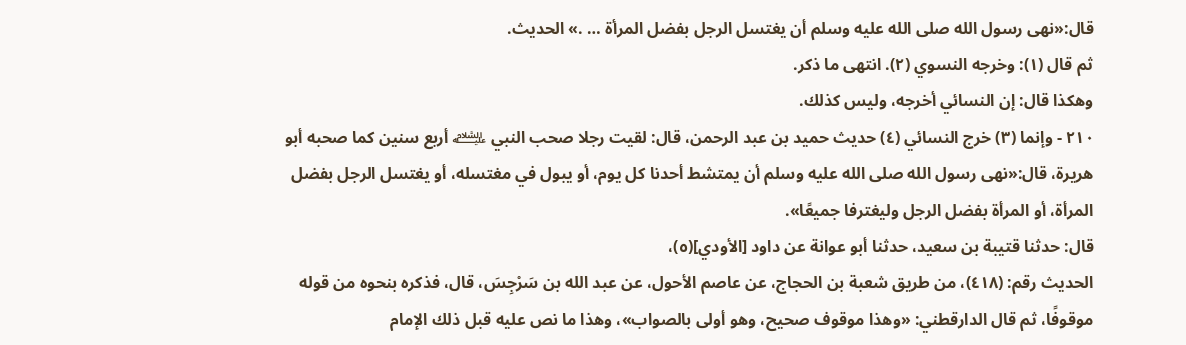قال:«نهى رسول الله صلى الله عليه وسلم أن يغتسل الرجل بفضل المرأة … .» الحديث.
ثم قال (١): وخرجه النسوي (٢). انتهى ما ذكر.
وهكذا قال: إن النسائي أخرجه، وليس كذلك.
٢١٠ - وإنما (٣) خرج النسائي (٤) حديث حميد بن عبد الرحمن، قال: لقيت رجلا صحب النبي ﵇ أربع سنين كما صحبه أبو هريرة، قال:«نهى رسول الله صلى الله عليه وسلم أن يمتشط أحدنا كل يوم، أو يبول في مغتسله، أو يغتسل الرجل بفضل المرأة، أو المرأة بفضل الرجل وليغترفا جميعًا».
قال: حدثنا قتيبة بن سعيد، حدثنا أبو عوانة عن داود [الأودي](٥)،
الحديث رقم: (٤١٨)، من طريق شعبة بن الحجاج، عن عاصم الأحول، عن عبد الله بن سَرْجِسَ، قال، فذكره بنحوه من قوله موقوفًا، ثم قال الدارقطني: «وهذا موقوف صحيح، وهو أولى بالصواب»، وهذا ما نص عليه قبل ذلك الإمام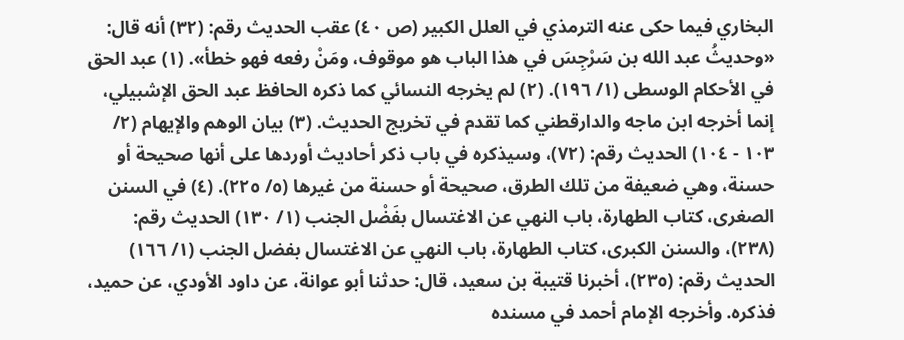البخاري فيما حكى عنه الترمذي في العلل الكبير (ص ٤٠) عقب الحديث رقم: (٣٢) أنه قال: «وحديثُ عبد الله بن سَرْجِسَ في هذا الباب هو موقوف، ومَنْ رفعه فهو خطأ». (١) عبد الحق في الأحكام الوسطى (١/ ١٩٦). (٢) لم يخرجه النسائي كما ذكره الحافظ عبد الحق الإشبيلي، إنما أخرجه ابن ماجه والدارقطني كما تقدم في تخريج الحديث. (٣) بيان الوهم والإيهام (٢/ ١٠٣ - ١٠٤) الحديث رقم: (٧٢)، وسيذكره في باب ذكر أحاديث أوردها على أنها صحيحة أو حسنة، وهي ضعيفة من تلك الطرق، صحيحة أو حسنة من غيرها (٥/ ٢٢٥). (٤) في السنن الصغرى، كتاب الطهارة، باب النهي عن الاغتسال بفَضْل الجنب (١/ ١٣٠) الحديث رقم: (٢٣٨)، والسنن الكبرى، كتاب الطهارة، باب النهي عن الاغتسال بفضل الجنب (١/ ١٦٦) الحديث رقم: (٢٣٥)، أخبرنا قتيبة بن سعيد، قال: حدثنا أبو عوانة، عن داود الأودي، عن حميد، فذكره. وأخرجه الإمام أحمد في مسنده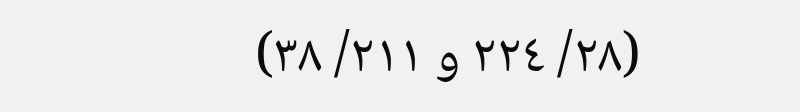(٢٨/ ٢٢٤ و ٢١١/ ٣٨)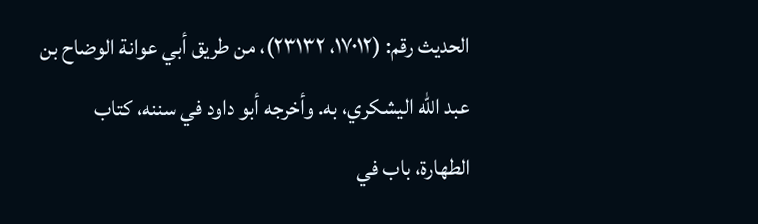الحديث رقم: (١٧٠١٢، ٢٣١٣٢)، من طريق أبي عوانة الوضاح بن عبد الله اليشكري، به. وأخرجه أبو داود في سننه، كتاب الطهارة، باب في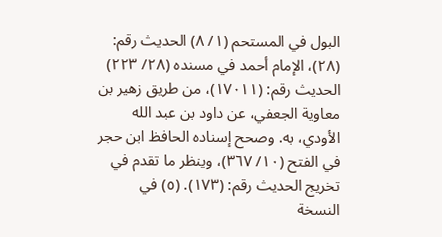البول في المستحم (١/ ٨) الحديث رقم: (٢٨)، الإمام أحمد في مسنده (٢٨/ ٢٢٣) الحديث رقم: (١٧٠١١)، من طريق زهير بن معاوية الجعفي، عن داود بن عبد الله الأودي، به. وصحح إسناده الحافظ ابن حجر في الفتح (١٠/ ٣٦٧)، وينظر ما تقدم في تخريج الحديث رقم: (١٧٣). (٥) في النسخة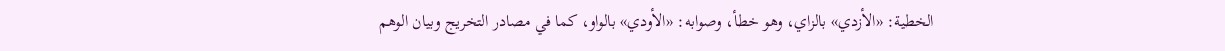الخطية: «الأزدي» بالزاي، وهو خطأ، وصوابه: «الأودي» بالواو، كما في مصادر التخريج وبيان الوهم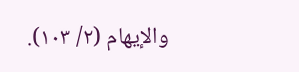والإيهام (٢/ ١٠٣).